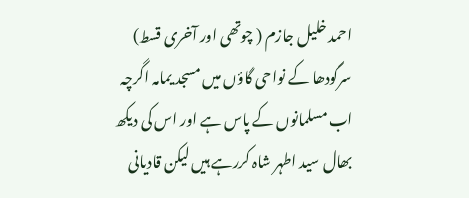احمد خلیل جازم ( چوتھی اور آخری قسط)
سرگودھا کے نواحی گاؤں میں مسجد یمامہ اگرچہ اب مسلمانوں کے پاس ہے اور اس کی دیکھ بھال سید اطہر شاہ کررہے ہیں لیکن قادیانی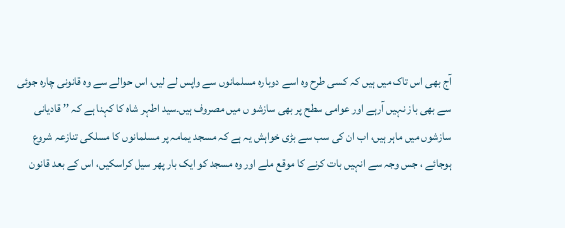آج بھی اس تاک میں ہیں کہ کسی طرح وہ اسے دوبارہ مسلمانوں سے واپس لے لیں، اس حوالے سے وہ قانونی چارہ جوئی سے بھی باز نہیں آرہے اور عوامی سطح پر بھی سازشو ں میں مصروف ہیں۔سید اطہر شاہ کا کہنا ہے کہ ’’ قادیانی سازشوں میں ماہر ہیں، اب ان کی سب سے بڑی خواہش یہ ہے کہ مسجد یمامہ پر مسلمانوں کا مسلکی تنازعہ شروع ہوجائے ، جس وجہ سے انہیں بات کرنے کا موقع ملے اور وہ مسجد کو ایک بار پھر سیل کراسکیں، اس کے بعد قانون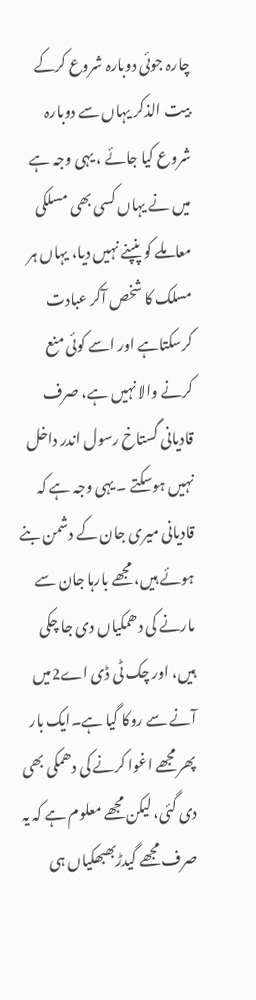چارہ جوئی دوبارہ شروع کرکے بیت الذکر یہاں سے دوبارہ شروع کیا جائے ، یہی وجہ ہے میں نے یہاں کسی بھی مسلکی معاملے کو پنپنے نہیں دیا، یہاں ہر مسلک کا شخص آکر عبادت کرسکتاہے اور اسے کوئی منع کرنے والا نہیں ہے، صرف قادیانی گستاخ رسول اندر داخل نہیں ہوسکتے ۔ یہی وجہ ہے کہ قادیانی میری جان کے دشمن بنے ہوئے ہیں، مجھے بارہا جان سے مارنے کی دھمکیاں دی جا چکی ہیں، اور چک ٹی ڈی اے2میں آنے سے روکا گیا ہے۔ایک بار پھر مجھے اغوا کرنے کی دھمکی بھی دی گئی، لیکن مجھے معلوم ہے کہ یہ صرف مجھے گیدڑبھبھکیاں ہی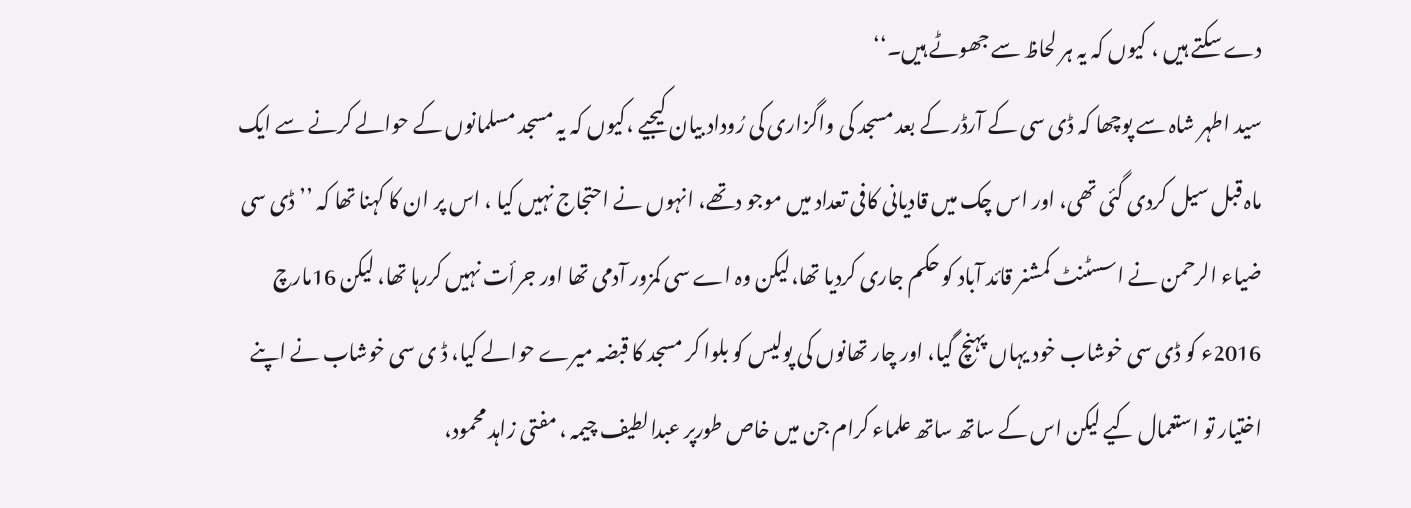دے سکتے ہیں ، کیوں کہ یہ ہر لحاظ سے جھوٹے ہیں۔‘‘
سید اطہر شاہ سے پوچھا کہ ڈی سی کے آرڈر کے بعد مسجد کی واگزاری کی رُوداد بیان کیجیے ،کیوں کہ یہ مسجد مسلمانوں کے حوالے کرنے سے ایک ماہ قبل سیل کردی گئی تھی، اور اس چک میں قادیانی کافی تعداد میں موجو دتھے، انہوں نے احتجاج نہیں کیا ، اس پر ان کا کہنا تھا کہ ’’ ڈی سی ضیاء الرحمن نے اسسٹنٹ کمشنر قائد آباد کو حکم جاری کردیا تھا،لیکن وہ اے سی کمزور آدمی تھا اور جرأت نہیں کررہا تھا، لیکن 16مارچ 2016ء کو ڈی سی خوشاب خود یہاں پہنچ گیا، اور چار تھانوں کی پولیس کو بلوا کر مسجد کا قبضہ میرے حوالے کیا، ڈ ی سی خوشاب نے اپنے اختیار تو استعمال کیے لیکن اس کے ساتھ ساتھ علماء کرام جن میں خاص طورپر عبدالطیف چیمہ ، مفتی زاہد محمود،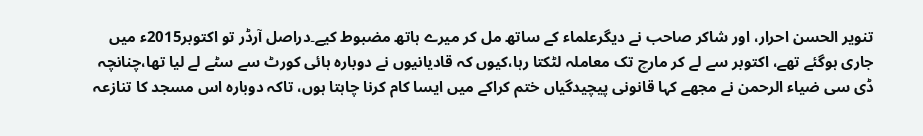تنویر الحسن احرار، اور شاکر صاحب نے دیگرعلماء کے ساتھ مل کر میرے ہاتھ مضبوط کیے۔دراصل آرڈر تو اکتوبر2015ء میں جاری ہوگئے تھے، اکتوبر سے لے کر مارچ تک معاملہ لٹکتا رہا،کیوں کہ قادیانیوں نے دوبارہ ہائی کورٹ سے سٹے لے لیا تھا،چنانچہ ڈی سی ضیاء الرحمن نے مجھے کہا قانونی پیچیدگیاں ختم کراکے میں ایسا کام کرنا چاہتا ہوں، تاکہ دوبارہ اس مسجد کا تنازعہ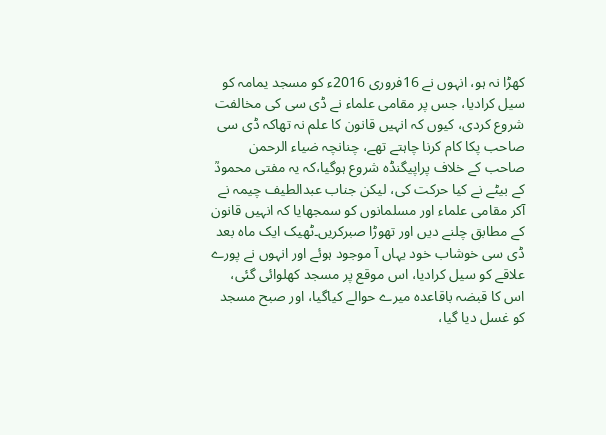کھڑا نہ ہو، انہوں نے 16فروری 2016ء کو مسجد یمامہ کو سیل کرادیا، جس پر مقامی علماء نے ڈی سی کی مخالفت شروع کردی، کیوں کہ انہیں قانون کا علم نہ تھاکہ ڈی سی صاحب پکا کام کرنا چاہتے تھے، چنانچہ ضیاء الرحمن صاحب کے خلاف پراپیگنڈہ شروع ہوگیا،کہ یہ مفتی محمودؒ کے بیٹے نے کیا حرکت کی، لیکن جناب عبدالطیف چیمہ نے آکر مقامی علماء اور مسلمانوں کو سمجھایا کہ انہیں قانون کے مطابق چلنے دیں اور تھوڑا صبرکریں۔ٹھیک ایک ماہ بعد ڈی سی خوشاب خود یہاں آ موجود ہوئے اور انہوں نے پورے علاقے کو سیل کرادیا، اس موقع پر مسجد کھلوائی گئی، اس کا قبضہ باقاعدہ میرے حوالے کیاگیا، اور صبح مسجد کو غسل دیا گیا،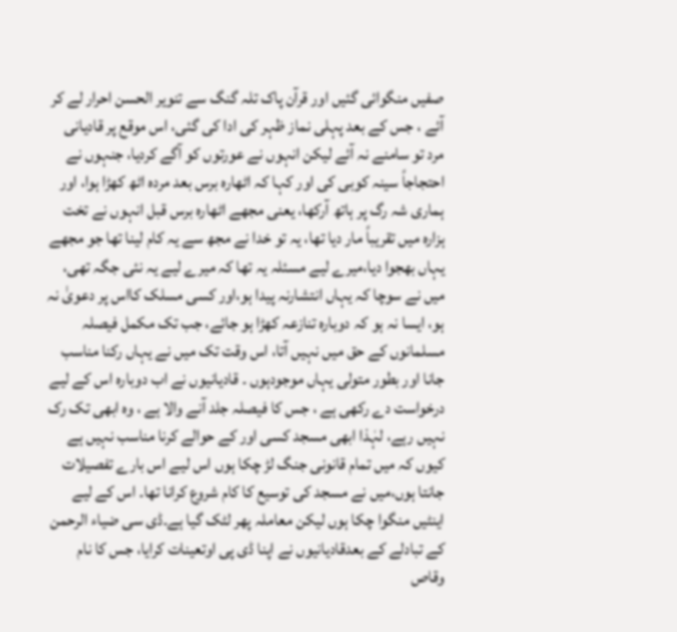صفیں منگوائی گئیں اور قرآن پاک تلہ گنگ سے تنویر الحسن احرار لے کر آئے ، جس کے بعد پہلی نماز ظہر کی ادا کی گئی، اس موقع پر قادیانی مرد تو سامنے نہ آئے لیکن انہوں نے عورتوں کو آگے کردیا، جنہوں نے احتجاجاً سینہ کوبی کی اور کہا کہ اٹھارہ برس بعد مردہ اٹھ کھڑا ہوا، اور ہماری شہ رگ پر ہاتھ آرکھا، یعنی مجھے اٹھارہ برس قبل انہوں نے تخت ہزارہ میں تقریباً مار دیا تھا، یہ تو خدا نے مجھ سے یہ کام لینا تھا جو مجھے یہاں بھجوا دیا،میرے لیے مسئلہ یہ تھا کہ میرے لیے یہ نئی جگہ تھی، میں نے سوچا کہ یہاں انتشارنہ پیدا ہو،اور کسی مسلک کااس پر دعویٰ نہ ہو، ایسا نہ ہو کہ دوبارہ تنازعہ کھڑا ہو جائے، جب تک مکمل فیصلہ مسلمانوں کے حق میں نہیں آتا، اس وقت تک میں نے یہاں رکنا مناسب جانا اور بطور متولی یہاں موجودہوں ۔ قادیانیوں نے اب دوبارہ اس کے لیے درخواست دے رکھی ہے ، جس کا فیصلہ جلد آنے والا ہے ، وہ ابھی تک رک نہیں رہے، لہٰذا ابھی مسجد کسی اور کے حوالے کرنا مناسب نہیں ہے کیوں کہ میں تمام قانونی جنگ لڑ چکا ہوں اس لیے اس بارے تفصیلات جانتا ہوں،میں نے مسجد کی توسیع کا کام شروع کرانا تھا۔ اس کے لیے اینٹیں منگوا چکا ہوں لیکن معاملہ پھر لٹک گیا ہے۔ڈی سی ضیاء الرحمن کے تبادلے کے بعدقادیانیوں نے اپنا ڈی پی اوتعینات کرایا، جس کا نام وقاص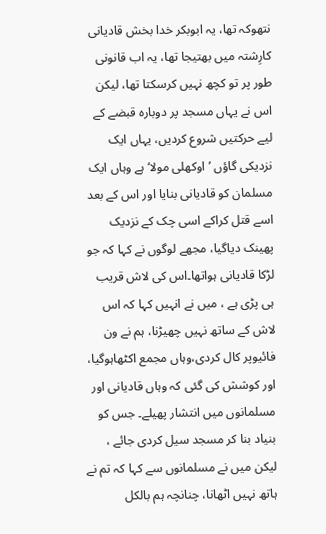نتھوکہ تھا، یہ ابوبکر خدا بخش قادیانی کارِشتہ میں بھتیجا تھا، یہ اب قانونی طور پر تو کچھ نہیں کرسکتا تھا، لیکن اس نے یہاں مسجد پر دوبارہ قبضے کے لیے حرکتیں شروع کردیں، یہاں ایک نزدیکی گاؤں ’اوکھلی مولا‘ ہے وہاں ایک مسلمان کو قادیانی بنایا اور اس کے بعد اسے قتل کراکے اسی چک کے نزدیک پھینک دیاگیا، مجھے لوگوں نے کہا کہ جو لڑکا قادیانی ہواتھا۔اس کی لاش قریب ہی پڑی ہے ، میں نے انہیں کہا کہ اس لاش کے ساتھ نہیں چھیڑنا، ہم نے ون فائیوپر کال کردی،وہاں مجمع اکٹھاہوگیا، اور کوشش کی گئی کہ وہاں قادیانی اور مسلمانوں میں انتشار پھیلے۔ جس کو بنیاد بنا کر مسجد سیل کردی جائے ، لیکن میں نے مسلمانوں سے کہا کہ تم نے ہاتھ نہیں اٹھانا، چنانچہ ہم بالکل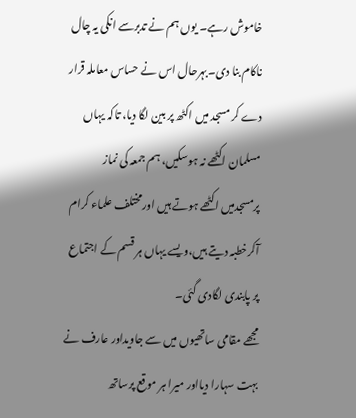خاموش رہے۔ یوں ہم نے تدبرسے انکی یہ چال ناکام بنا دی۔بہرحال اس نے حساس معاملہ قرار دے کر مسجد میں اکٹھ پر بین لگا دیا، تاکہ یہاں مسلمان اکٹھے نہ ہوسکیں، ہم جمعہ کی نماز پرمسجدمیں اکٹھے ہوتے ہیں اورمختلف علماء کرام آکرخطبہ دیتے ہیں،ویسے یہاں ہر قسم کے اجتماع پر پابندی لگادی گئی۔
مجھے مقامی ساتھیوں میں سے جاویداور عارف نے بہت سہارا دیااور میرا ہر موقع پرساتھ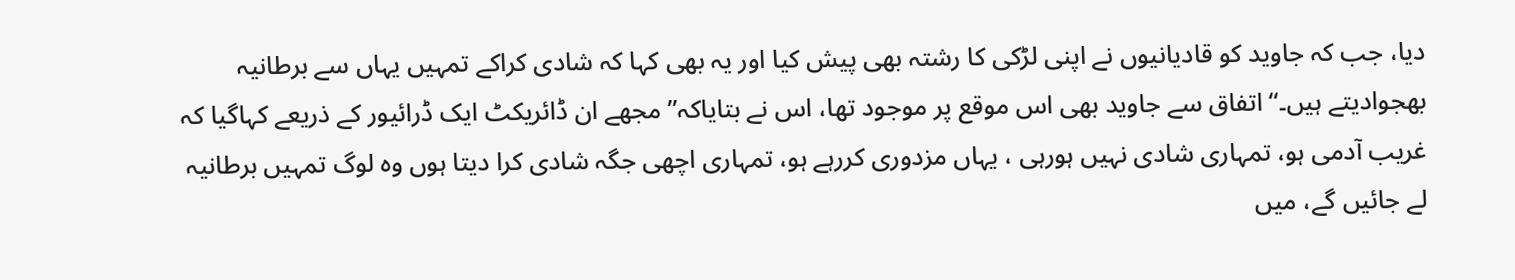دیا، جب کہ جاوید کو قادیانیوں نے اپنی لڑکی کا رشتہ بھی پیش کیا اور یہ بھی کہا کہ شادی کراکے تمہیں یہاں سے برطانیہ بھجوادیتے ہیں۔‘‘اتفاق سے جاوید بھی اس موقع پر موجود تھا، اس نے بتایاکہ’’ مجھے ان ڈائریکٹ ایک ڈرائیور کے ذریعے کہاگیا کہ غریب آدمی ہو، تمہاری شادی نہیں ہورہی ، یہاں مزدوری کررہے ہو، تمہاری اچھی جگہ شادی کرا دیتا ہوں وہ لوگ تمہیں برطانیہ لے جائیں گے، میں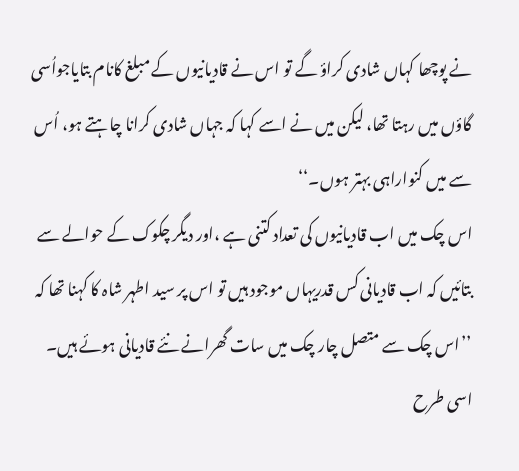نے پوچھا کہاں شادی کراؤ گے تو اس نے قادیانیوں کے مبلغ کانام بتایاجواُسی گاؤں میں رہتا تھا، لیکن میں نے اسے کہا کہ جہاں شادی کرانا چاہتے ہو، اُس سے میں کنواراہی بہتر ہوں۔‘‘
اس چک میں اب قادیانیوں کی تعداد کتنی ہے ،اور دیگر چکوک کے حوالے سے بتائیں کہ اب قادیانی کس قدریہاں موجود ہیں تو اس پر سید اطہر شاہ کا کہنا تھا کہ ’’اس چک سے متصل چار چک میں سات گھرانے نئے قادیانی ہوئے ہیں۔ اسی طرح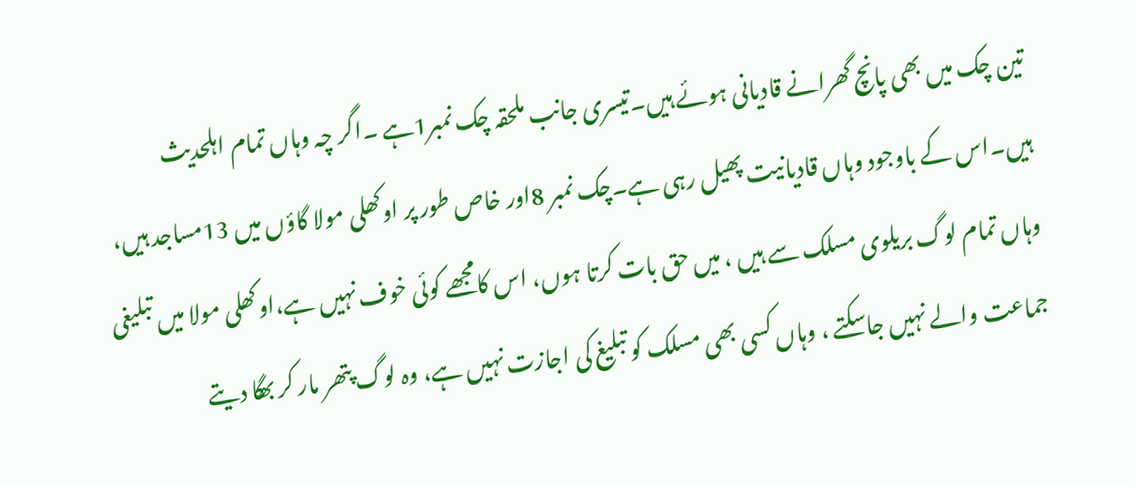تین چک میں بھی پانچ گھرانے قادیانی ہوئے ہیں۔تیسری جانب ملحقہ چک نمبر1ہے ۔اگر چہ وہاں تمام اہلحدیث ہیں۔اس کے باوجود وہاں قادیانیت پھیل رہی ہے۔چک نمبر 8اور خاص طور پر اوکھلی مولا گاؤں میں 13مساجد ہیں، وہاں تمام لوگ بریلوی مسلک سے ہیں ، میں حق بات کرتا ہوں، اس کامجھے کوئی خوف نہیں ہے،اوکھلی مولا میں تبلیغی جماعت والے نہیں جاسکتے ، وہاں کسی بھی مسلک کو تبلیغ کی اجازت نہیں ہے، وہ لوگ پتھر مار کر بھگا دیتے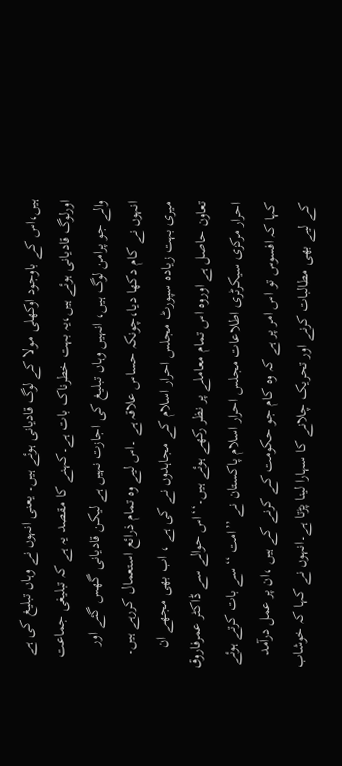ہیں،اس کے باوجود اوکھلی مولا کے لوگ قادیانی ہوئے ہیں۔ یعنی انہوں نے وہاں تبلیغ کی ہے اورلوگ قادیانی ہوئے ہیں،یہ بہت خطرناک بات ہے۔کہنے کا مقصد یہ ہے کہ تبلیغی جماعت والے جو پرامن لوگ ہیں، انہیں وہاں تبلیغ کی اجازت نہیں ہے لیکن قادیانی گھس گئے اور انہوں نے کام دکھا دیا،چونکہ حساس علاقہ ہے ۔اس لیے وہ تمام ذرائع استعمال کررہے ہیں۔
میری بہت زیادہ سپورٹ مجلس احرار اسلام کے مجاہدوں نے کی ہے ، اب بھی مجھے ان تعاون حاصل ہے اوروہ اس تمام معاملے پر نظر رکھے ہوئے ہیں۔‘‘اس حوالے سے ڈاکٹر عمرفاروق احرار مرکزی سیکرٹری اطلاعات مجلس احرار اسلام پاکستان نے ’’امت ‘‘سے بات کرتے ہوئے کہا کہ افسوس تو اس امر پر ہے کہ وہ کام جو حکومت کے کرنے کے ہیں ،ان پر عمل درآمد کے لیے بھی مطالبات کرنے اور تحریک چلانے کا سہارا لینا پڑتا ہے۔انہوں نے کہا کہ خوشاب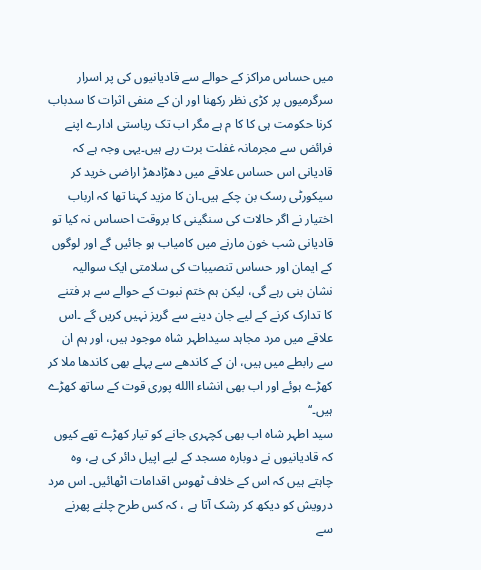میں حساس مراکز کے حوالے سے قادیانیوں کی پر اسرار سرگرمیوں پر کڑی نظر رکھنا اور ان کے منفی اثرات کا سدباب کرنا حکومت ہی کا کا م ہے مگر اب تک ریاستی ادارے اپنے فرائض سے مجرمانہ غفلت برت رہے ہیں۔یہی وجہ ہے کہ قادیانی اس حساس علاقے میں دھڑادھڑ اراضی خرید کر سیکورٹی رسک بن چکے ہیں۔ان کا مزید کہنا تھا کہ ارباب اختیار نے اگر حالات کی سنگینی کا بروقت احساس نہ کیا تو قادیانی شب خون مارنے میں کامیاب ہو جائیں گے اور لوگوں کے ایمان اور حساس تنصیبات کی سلامتی ایک سوالیہ نشان بنی رہے گی، لیکن ہم ختم نبوت کے حوالے سے ہر فتنے کا تدارک کرنے کے لیے جان دینے سے گریز نہیں کریں گے ۔اس علاقے میں مرد مجاہد سیداطہر شاہ موجود ہیں، اور ہم ان سے رابطے میں ہیں، ان کے کاندھے سے پہلے بھی کاندھا ملا کر کھڑے ہوئے اور اب بھی انشاء االله پوری قوت کے ساتھ کھڑے ہیں۔‘‘
سید اطہر شاہ اب بھی کچہری جانے کو تیار کھڑے تھے کیوں کہ قادیانیوں نے دوبارہ مسجد کے لیے اپیل دائر کی ہے، وہ چاہتے ہیں کہ اس کے خلاف ٹھوس اقدامات اٹھائیں۔ اس مرد درویش کو دیکھ کر رشک آتا ہے ، کہ کس طرح چلنے پھرنے سے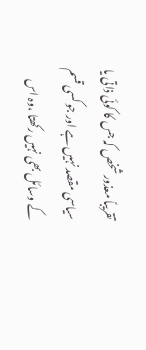تقریباً معذور شخص کہ جس کا کوئی ذاتی یا سیاسی مقصد نہیں ہے اور جو کسی قسم کے وسائل بھی نہیں رکھتا ،وہ اس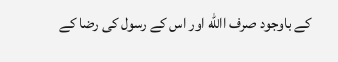کے باوجود صرف االله اور اس کے رسول کی رضا کے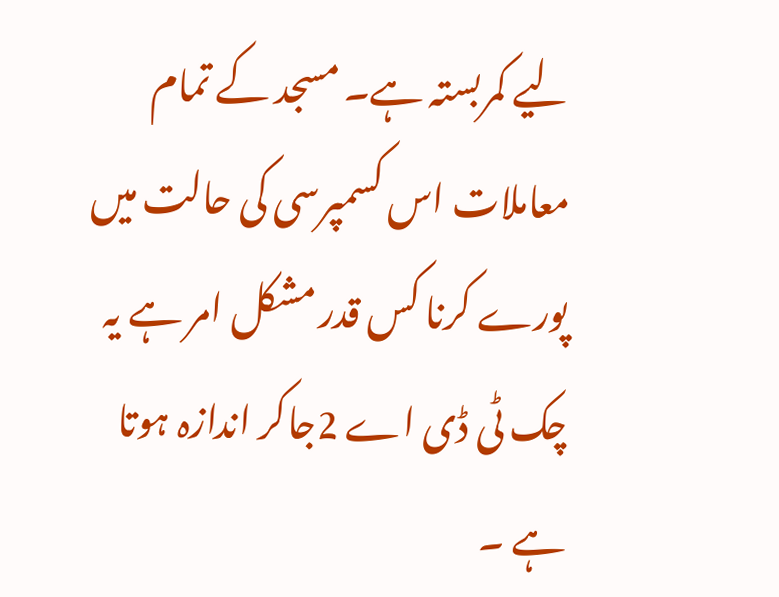لیے کمربستہ ہے۔ مسجد کے تمام معاملات اس کسمپرسی کی حالت میں پورے کرنا کس قدر مشکل امر ہے یہ چک ٹی ڈی اے 2جاکر اندازہ ہوتا ہے ۔